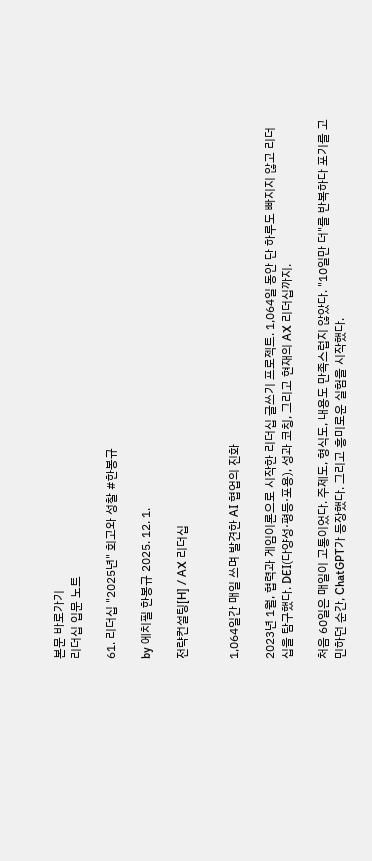본문 바로가기
리더십 입문 노트

61. 리더십 "2025년" 회고와 성찰 #한봉규

by 에치필 한봉규 2025. 12. 1.

전략컨설팅[H] / AX 리더십


1,064일간 매일 쓰며 발견한 AI 협업의 진화

2023년 1월, 협력과 게임이론으로 시작한 리더십 글쓰기 프로젝트. 1,064일 동안 단 하루도 빠지지 않고 리더십을 탐구했다. DEI(다양성·평등·포용), 성과 코칭, 그리고 현재의 AX 리더십까지.

처음 60일은 매일이 고통이었다. 주제도, 형식도, 내용도 만족스럽지 않았다. "10일만 더"를 반복하다 포기를 고민하던 순간, ChatGPT가 등장했다. 그리고 흥미로운 실험을 시작했다.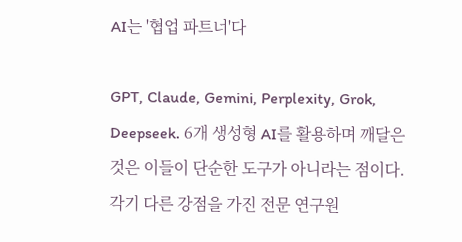AI는 '협업 파트너'다

GPT, Claude, Gemini, Perplexity, Grok, Deepseek. 6개 생성형 AI를 활용하며 깨달은 것은 이들이 단순한 도구가 아니라는 점이다. 각기 다른 강점을 가진 전문 연구원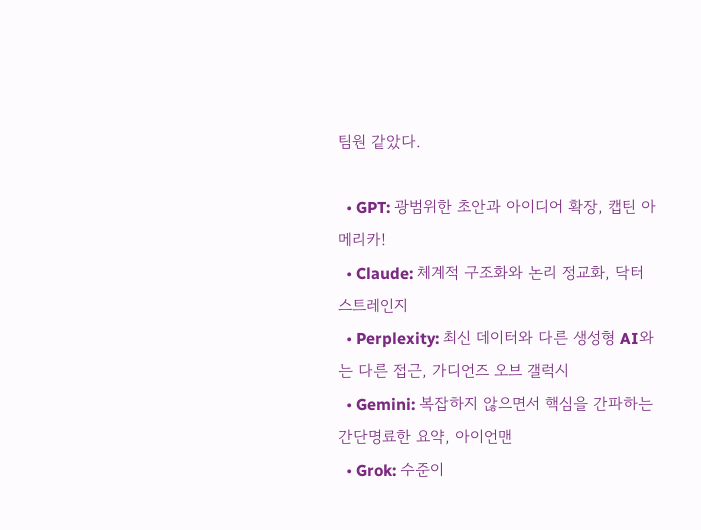팀원 같았다.

  • GPT: 광범위한 초안과 아이디어 확장, 캡틴 아메리카!
  • Claude: 체계적 구조화와 논리 정교화, 닥터 스트레인지
  • Perplexity: 최신 데이터와 다른 생성형 AI와는 다른 접근, 가디언즈 오브 갤럭시
  • Gemini: 복잡하지 않으면서 핵심을 간파하는 간단명료한 요약, 아이언맨
  • Grok: 수준이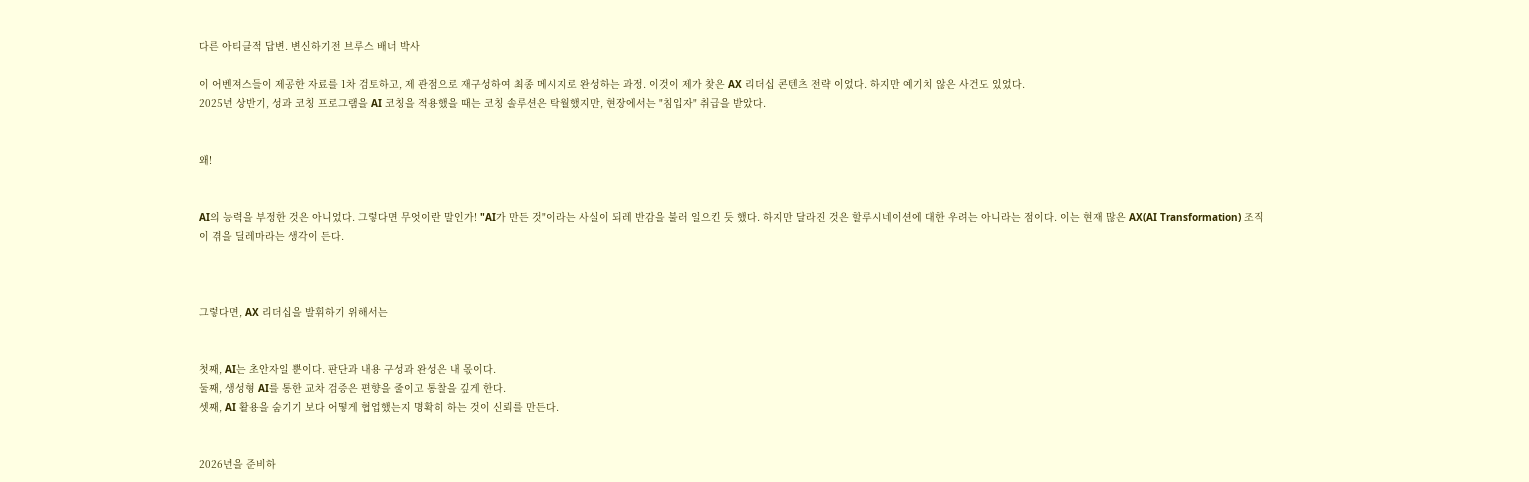다른 아티클적 답변. 변신하기전 브루스 배너 박사

이 어벤져스들이 제공한 자료를 1차 검토하고, 제 관점으로 재구성하여 최종 메시지로 완성하는 과정. 이것이 제가 찾은 AX 리더십 콘텐츠 전략 이었다. 하지만 예기치 않은 사건도 있었다.
2025년 상반기, 성과 코칭 프로그램을 AI 코칭을 적용했을 때는 코칭 솔루션은 탁월했지만, 현장에서는 "침입자" 취급을 받았다.


왜!


AI의 능력을 부정한 것은 아니었다. 그렇다면 무엇이란 말인가! "AI가 만든 것"이라는 사실이 되레 반감을 불러 일으킨 듯 했다. 하지만 달라진 것은 할루시네이션에 대한 우려는 아니라는 점이다. 이는 현재 많은 AX(AI Transformation) 조직이 겪을 딜레마라는 생각이 든다.



그렇다면, AX 리더십을 발휘하기 위해서는


첫째, AI는 초안자일 뿐이다. 판단과 내용 구성과 완성은 내 몫이다.
둘째, 생성형 AI를 통한 교차 검증은 편향을 줄이고 통찰을 깊게 한다.
셋째, AI 활용을 숨기기 보다 어떻게 협업했는지 명확히 하는 것이 신뢰를 만든다.


2026년을 준비하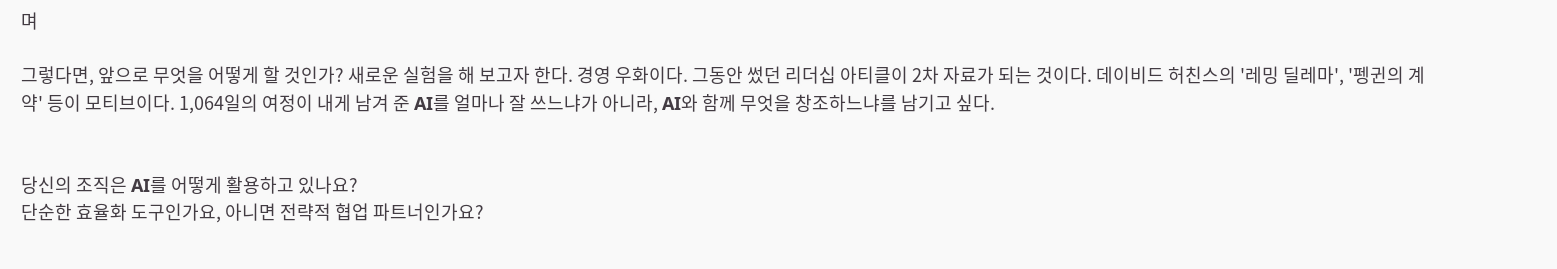며

그렇다면, 앞으로 무엇을 어떻게 할 것인가? 새로운 실험을 해 보고자 한다. 경영 우화이다. 그동안 썼던 리더십 아티클이 2차 자료가 되는 것이다. 데이비드 허친스의 '레밍 딜레마', '펭귄의 계약' 등이 모티브이다. 1,064일의 여정이 내게 남겨 준 AI를 얼마나 잘 쓰느냐가 아니라, AI와 함께 무엇을 창조하느냐를 남기고 싶다.


당신의 조직은 AI를 어떻게 활용하고 있나요?
단순한 효율화 도구인가요, 아니면 전략적 협업 파트너인가요?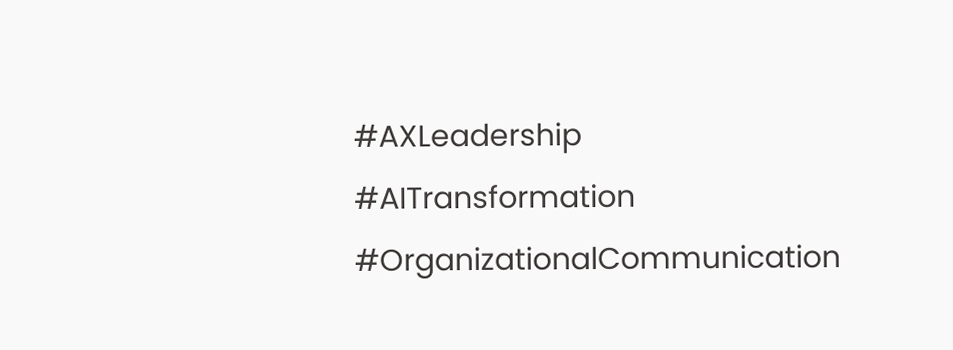#AXLeadership #AITransformation #OrganizationalCommunication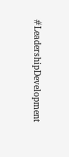#LeadershipDevelopment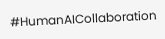#HumanAICollaboration